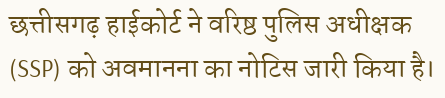छत्तीसगढ़ हाईकोर्ट ने वरिष्ठ पुलिस अधीक्षक (SSP) को अवमानना का नोटिस जारी किया है।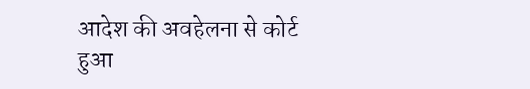आदेश की अवहेलना से कोर्ट हुआ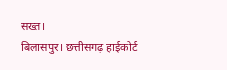सख्त।
बिलासपुर। छत्तीसगढ़ हाईकोर्ट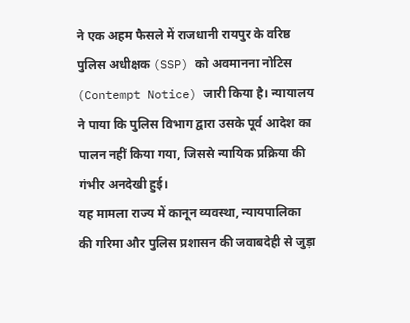ने एक अहम फैसले में राजधानी रायपुर के वरिष्ठ पुलिस अधीक्षक (SSP) को अवमानना नोटिस (Contempt Notice) जारी किया है। न्यायालय ने पाया कि पुलिस विभाग द्वारा उसके पूर्व आदेश का पालन नहीं किया गया, जिससे न्यायिक प्रक्रिया की गंभीर अनदेखी हुई।
यह मामला राज्य में कानून व्यवस्था, न्यायपालिका की गरिमा और पुलिस प्रशासन की जवाबदेही से जुड़ा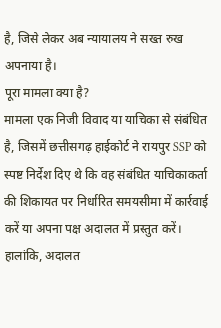है, जिसे लेकर अब न्यायालय ने सख्त रुख अपनाया है।
पूरा मामला क्या है?
मामला एक निजी विवाद या याचिका से संबंधित है, जिसमें छत्तीसगढ़ हाईकोर्ट ने रायपुर SSP को स्पष्ट निर्देश दिए थे कि वह संबंधित याचिकाकर्ता की शिकायत पर निर्धारित समयसीमा में कार्रवाई करें या अपना पक्ष अदालत में प्रस्तुत करें।
हालांकि, अदालत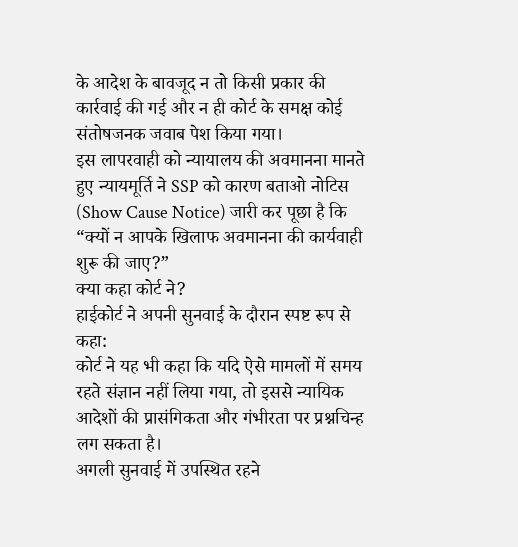के आदेश के बावजूद न तो किसी प्रकार की कार्रवाई की गई और न ही कोर्ट के समक्ष कोई संतोषजनक जवाब पेश किया गया।
इस लापरवाही को न्यायालय की अवमानना मानते हुए न्यायमूर्ति ने SSP को कारण बताओ नोटिस (Show Cause Notice) जारी कर पूछा है कि “क्यों न आपके खिलाफ अवमानना की कार्यवाही शुरू की जाए?”
क्या कहा कोर्ट ने?
हाईकोर्ट ने अपनी सुनवाई के दौरान स्पष्ट रूप से कहा:
कोर्ट ने यह भी कहा कि यदि ऐसे मामलों में समय रहते संज्ञान नहीं लिया गया, तो इससे न्यायिक आदेशों की प्रासंगिकता और गंभीरता पर प्रश्नचिन्ह लग सकता है।
अगली सुनवाई में उपस्थित रहने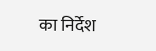का निर्देश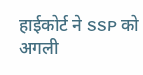हाईकोर्ट ने SSP को अगली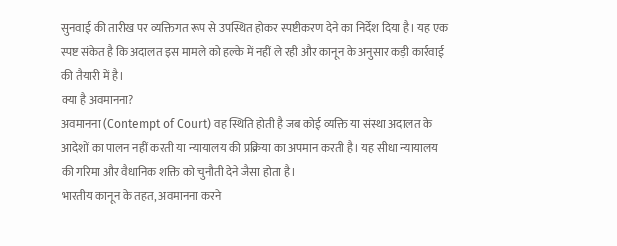सुनवाई की तारीख पर व्यक्तिगत रूप से उपस्थित होकर स्पष्टीकरण देने का निर्देश दिया है। यह एक स्पष्ट संकेत है कि अदालत इस मामले को हल्के में नहीं ले रही और कानून के अनुसार कड़ी कार्रवाई की तैयारी में है।
क्या है अवमानना?
अवमानना (Contempt of Court) वह स्थिति होती है जब कोई व्यक्ति या संस्था अदालत के आदेशों का पालन नहीं करती या न्यायालय की प्रक्रिया का अपमान करती है। यह सीधा न्यायालय की गरिमा और वैधानिक शक्ति को चुनौती देने जैसा होता है।
भारतीय कानून के तहत, अवमानना करने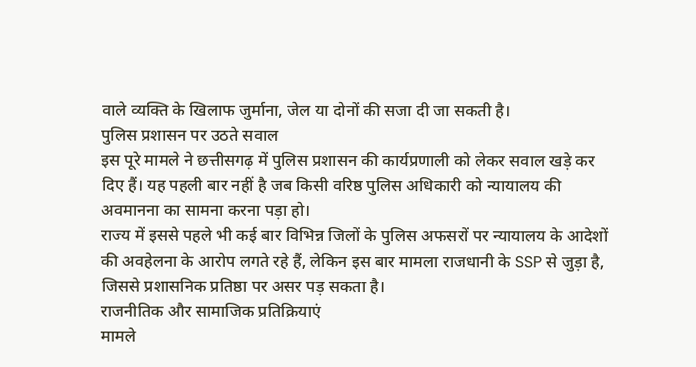वाले व्यक्ति के खिलाफ जुर्माना, जेल या दोनों की सजा दी जा सकती है।
पुलिस प्रशासन पर उठते सवाल
इस पूरे मामले ने छत्तीसगढ़ में पुलिस प्रशासन की कार्यप्रणाली को लेकर सवाल खड़े कर दिए हैं। यह पहली बार नहीं है जब किसी वरिष्ठ पुलिस अधिकारी को न्यायालय की अवमानना का सामना करना पड़ा हो।
राज्य में इससे पहले भी कई बार विभिन्न जिलों के पुलिस अफसरों पर न्यायालय के आदेशों की अवहेलना के आरोप लगते रहे हैं, लेकिन इस बार मामला राजधानी के SSP से जुड़ा है, जिससे प्रशासनिक प्रतिष्ठा पर असर पड़ सकता है।
राजनीतिक और सामाजिक प्रतिक्रियाएं
मामले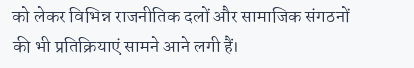को लेकर विभिन्न राजनीतिक दलों और सामाजिक संगठनों की भी प्रतिक्रियाएं सामने आने लगी हैं।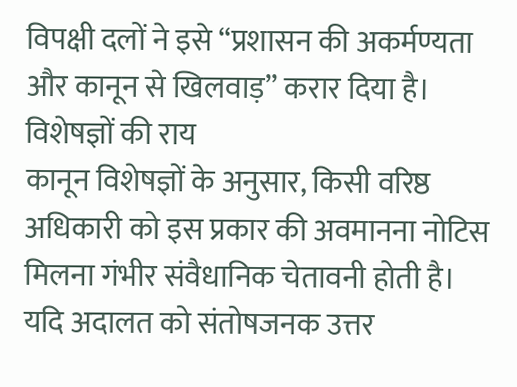विपक्षी दलों ने इसे “प्रशासन की अकर्मण्यता और कानून से खिलवाड़” करार दिया है।
विशेषज्ञों की राय
कानून विशेषज्ञों के अनुसार, किसी वरिष्ठ अधिकारी को इस प्रकार की अवमानना नोटिस मिलना गंभीर संवैधानिक चेतावनी होती है। यदि अदालत को संतोषजनक उत्तर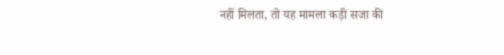नहीं मिलता, तो यह मामला कड़ी सजा की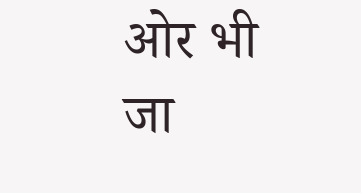ओर भी जा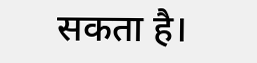सकता है।